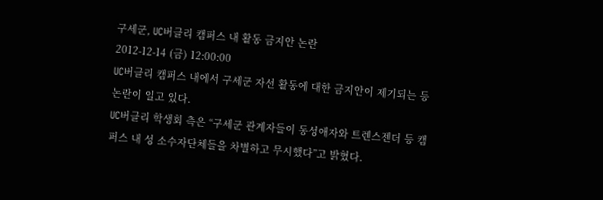구세군, UC버클리 캠퍼스 내 활동 금지안 논란
2012-12-14 (금) 12:00:00
UC버클리 캠퍼스 내에서 구세군 자선 활동에 대한 금지안이 제기되는 등 논란이 일고 있다.
UC버클리 학생회 측은 “구세군 관계자들이 동성애자와 트렌스젠더 등 캠퍼스 내 성 소수자단체들을 차별하고 무시했다”고 밝혔다.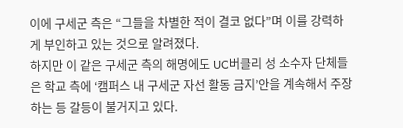이에 구세군 측은 “그들을 차별한 적이 결코 없다”며 이를 강력하게 부인하고 있는 것으로 알려졌다.
하지만 이 같은 구세군 측의 해명에도 UC버클리 성 소수자 단체들은 학교 측에 ‘캠퍼스 내 구세군 자선 활동 금지’안을 계속해서 주장하는 등 갈등이 불거지고 있다.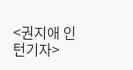<권지애 인턴기자>